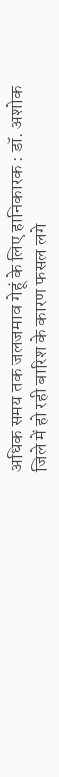अधिक समय तक जलजमाव गेहूं के लिए हानिकारक : डॉ. अशोक
जिले में हो रही बारिश के कारण फसल लगे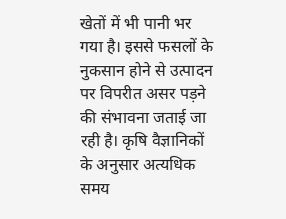खेतों में भी पानी भर गया है। इससे फसलों के नुकसान होने से उत्पादन पर विपरीत असर पड़ने की संभावना जताई जा रही है। कृषि वैज्ञानिकों के अनुसार अत्यधिक समय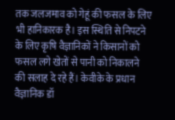तक जलजमाव को गेहूं की फसल के लिए भी हानिकारक है। इस स्थिति से निपटने के लिए कृषि वैज्ञानिकों ने किसानों को फसल लगे खेतों से पानी को निकालने की सलाह दे रहे हैं। केवीके के प्रधान वैज्ञानिक डॉ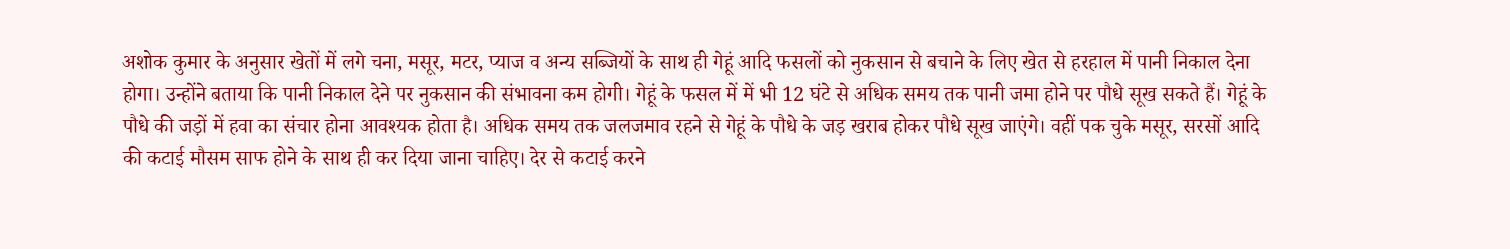अशोक कुमार के अनुसार खेतों में लगे चना, मसूर, मटर, प्याज व अन्य सब्जियों के साथ ही गेहूं आदि फसलों को नुकसान से बचाने के लिए खेत से हरहाल में पानी निकाल देना होगा। उन्होंने बताया कि पानी निकाल देने पर नुकसान की संभावना कम होगी। गेहूं के फसल में में भी 12 घंटे से अधिक समय तक पानी जमा होने पर पौधे सूख सकते हैं। गेहूं के पौधे की जड़ों में हवा का संचार होना आवश्यक होता है। अधिक समय तक जलजमाव रहने से गेहूं के पौधे के जड़ खराब होकर पौधे सूख जाएंगे। वहीं पक चुके मसूर, सरसों आदि की कटाई मौसम साफ होने के साथ ही कर दिया जाना चाहिए। देर से कटाई करने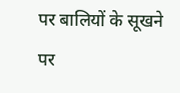पर बालियों के सूखने पर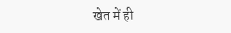खेत में ही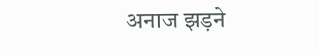अनाज झड़ने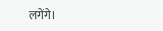लगेंगे।